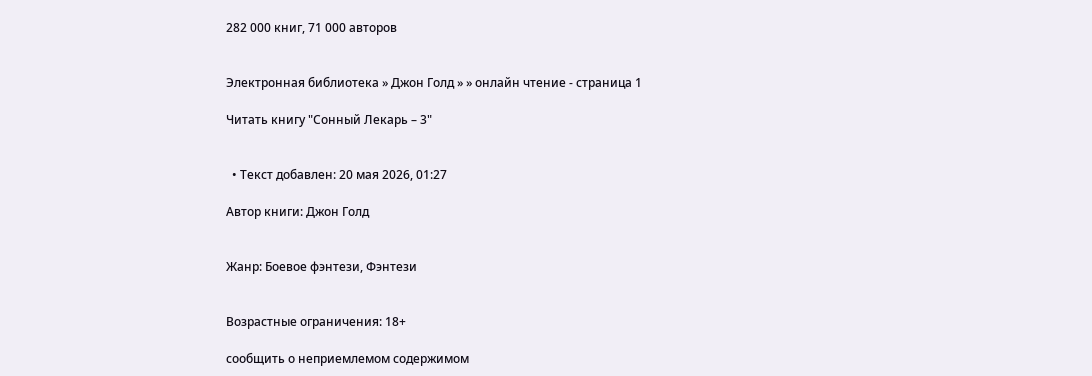282 000 книг, 71 000 авторов


Электронная библиотека » Джон Голд » » онлайн чтение - страница 1

Читать книгу "Сонный Лекарь – 3"


  • Текст добавлен: 20 мая 2026, 01:27

Автор книги: Джон Голд


Жанр: Боевое фэнтези, Фэнтези


Возрастные ограничения: 18+

сообщить о неприемлемом содержимом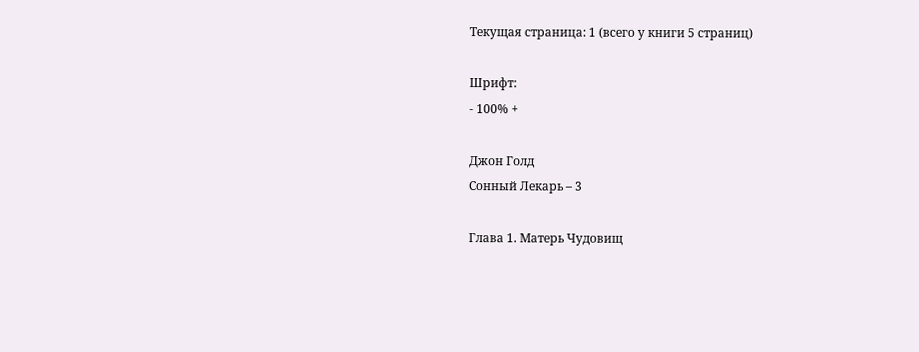Текущая страница: 1 (всего у книги 5 страниц)

Шрифт:
- 100% +

Джон Голд
Сонный Лекарь – 3

Глава 1. Матерь Чудовищ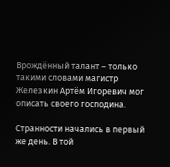Врождённый талант – только такими словами магистр Железкин Артём Игоревич мог описать своего господина.

Странности начались в первый же день. В той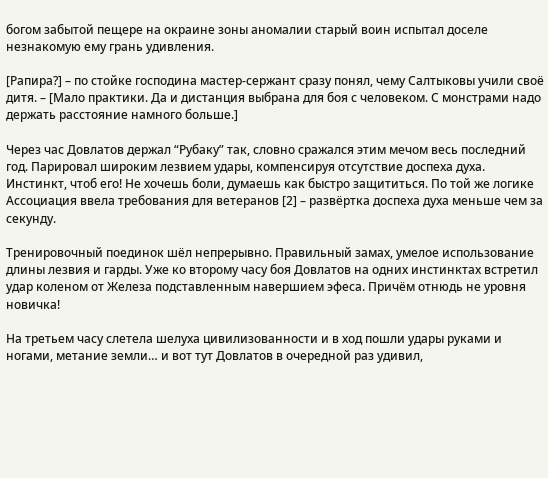богом забытой пещере на окраине зоны аномалии старый воин испытал доселе незнакомую ему грань удивления.

[Рапира?] – по стойке господина мастер-сержант сразу понял, чему Салтыковы учили своё дитя. – [Мало практики. Да и дистанция выбрана для боя с человеком. С монстрами надо держать расстояние намного больше.]

Через час Довлатов держал “Рубаку” так, словно сражался этим мечом весь последний год. Парировал широким лезвием удары, компенсируя отсутствие доспеха духа. Инстинкт, чтоб его! Не хочешь боли, думаешь как быстро защититься. По той же логике Ассоциация ввела требования для ветеранов [2] – развёртка доспеха духа меньше чем за секунду.

Тренировочный поединок шёл непрерывно. Правильный замах, умелое использование длины лезвия и гарды. Уже ко второму часу боя Довлатов на одних инстинктах встретил удар коленом от Железа подставленным навершием эфеса. Причём отнюдь не уровня новичка!

На третьем часу слетела шелуха цивилизованности и в ход пошли удары руками и ногами, метание земли… и вот тут Довлатов в очередной раз удивил,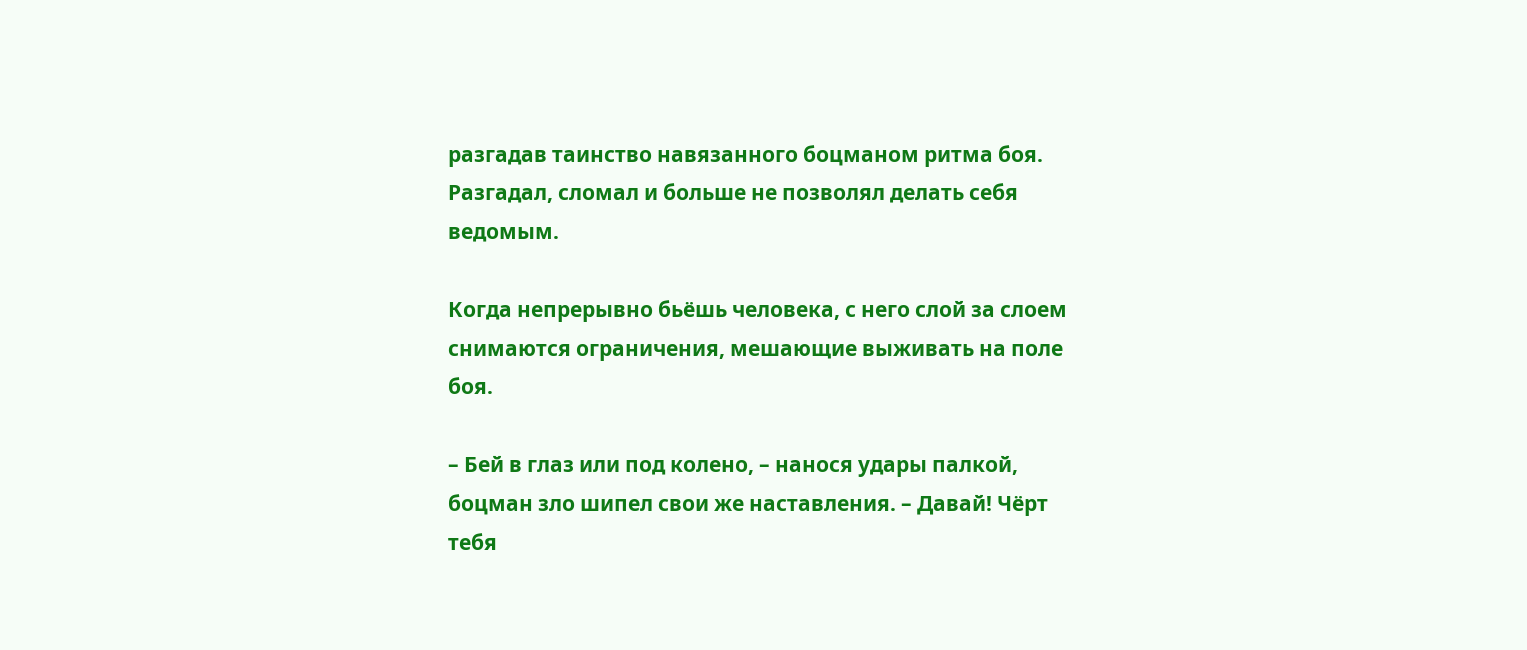разгадав таинство навязанного боцманом ритма боя. Разгадал, сломал и больше не позволял делать себя ведомым.

Когда непрерывно бьёшь человека, с него слой за слоем снимаются ограничения, мешающие выживать на поле боя.

– Бей в глаз или под колено, – нанося удары палкой, боцман зло шипел свои же наставления. – Давай! Чёрт тебя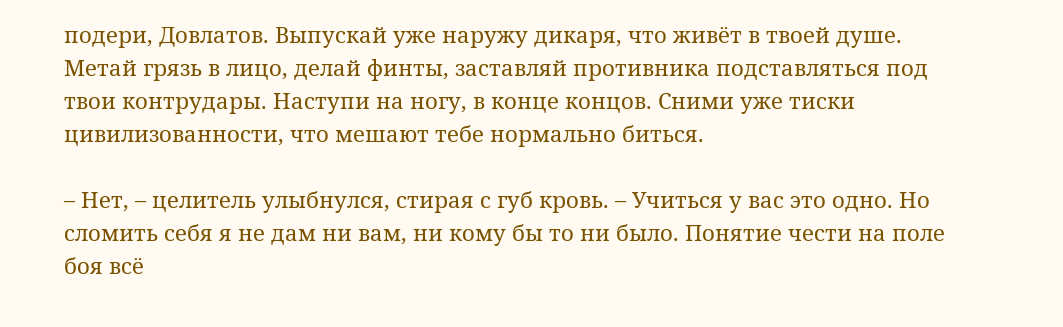подери, Довлатов. Выпускай уже наружу дикаря, что живёт в твоей душе. Метай грязь в лицо, делай финты, заставляй противника подставляться под твои контрудары. Наступи на ногу, в конце концов. Сними уже тиски цивилизованности, что мешают тебе нормально биться.

– Нет, – целитель улыбнулся, стирая с губ кровь. – Учиться у вас это одно. Но сломить себя я не дам ни вам, ни кому бы то ни было. Понятие чести на поле боя всё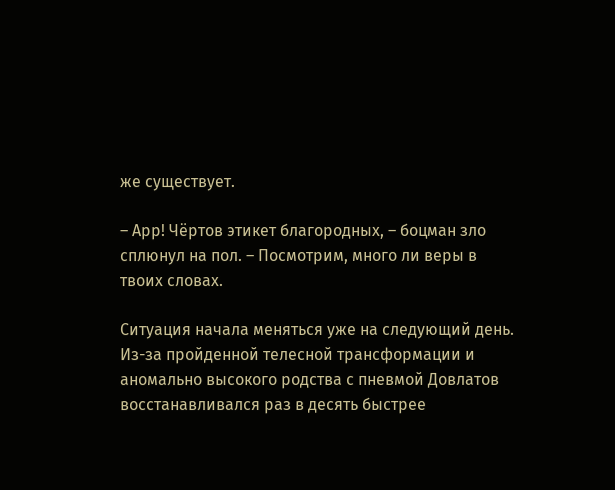же существует.

– Арр! Чёртов этикет благородных, – боцман зло сплюнул на пол. – Посмотрим, много ли веры в твоих словах.

Ситуация начала меняться уже на следующий день. Из-за пройденной телесной трансформации и аномально высокого родства с пневмой Довлатов восстанавливался раз в десять быстрее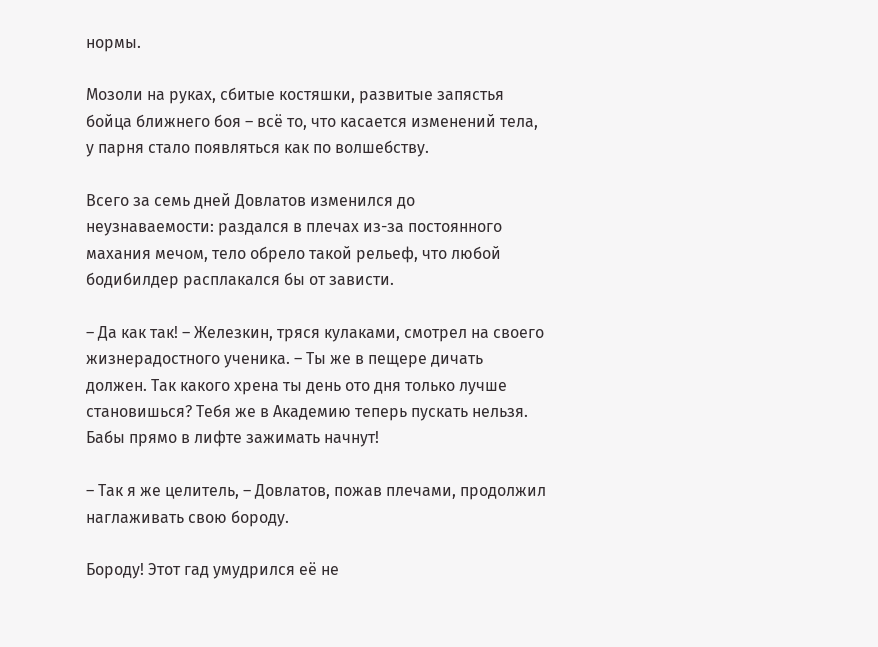нормы.

Мозоли на руках, сбитые костяшки, развитые запястья бойца ближнего боя – всё то, что касается изменений тела, у парня стало появляться как по волшебству.

Всего за семь дней Довлатов изменился до неузнаваемости: раздался в плечах из-за постоянного махания мечом, тело обрело такой рельеф, что любой бодибилдер расплакался бы от зависти.

– Да как так! – Железкин, тряся кулаками, смотрел на своего жизнерадостного ученика. – Ты же в пещере дичать должен. Так какого хрена ты день ото дня только лучше становишься? Тебя же в Академию теперь пускать нельзя. Бабы прямо в лифте зажимать начнут!

– Так я же целитель, – Довлатов, пожав плечами, продолжил наглаживать свою бороду.

Бороду! Этот гад умудрился её не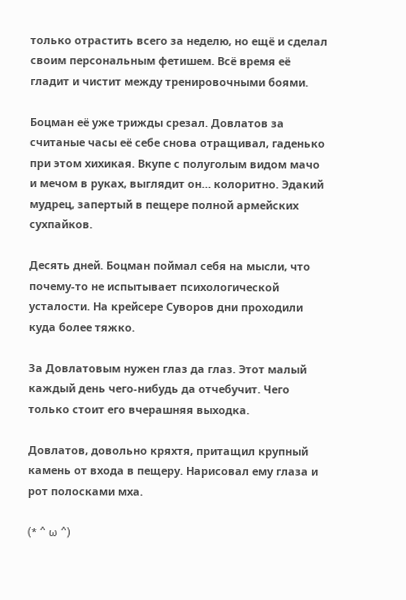только отрастить всего за неделю, но ещё и сделал своим персональным фетишем. Всё время её гладит и чистит между тренировочными боями.

Боцман её уже трижды срезал. Довлатов за считаные часы её себе снова отращивал, гаденько при этом хихикая. Вкупе с полуголым видом мачо и мечом в руках, выглядит он… колоритно. Эдакий мудрец, запертый в пещере полной армейских сухпайков.

Десять дней. Боцман поймал себя на мысли, что почему-то не испытывает психологической усталости. На крейсере Суворов дни проходили куда более тяжко.

За Довлатовым нужен глаз да глаз. Этот малый каждый день чего-нибудь да отчебучит. Чего только стоит его вчерашняя выходка.

Довлатов, довольно кряхтя, притащил крупный камень от входа в пещеру. Нарисовал ему глаза и рот полосками мха.

(* ^ ω ^)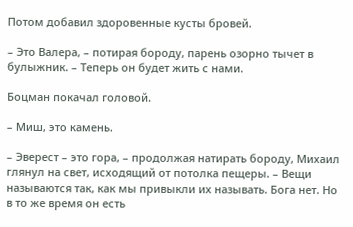Потом добавил здоровенные кусты бровей.

– Это Валера, – потирая бороду, парень озорно тычет в булыжник. – Теперь он будет жить с нами.

Боцман покачал головой.

– Миш, это камень.

– Эверест – это гора, – продолжая натирать бороду, Михаил глянул на свет, исходящий от потолка пещеры. – Вещи называются так, как мы привыкли их называть. Бога нет. Но в то же время он есть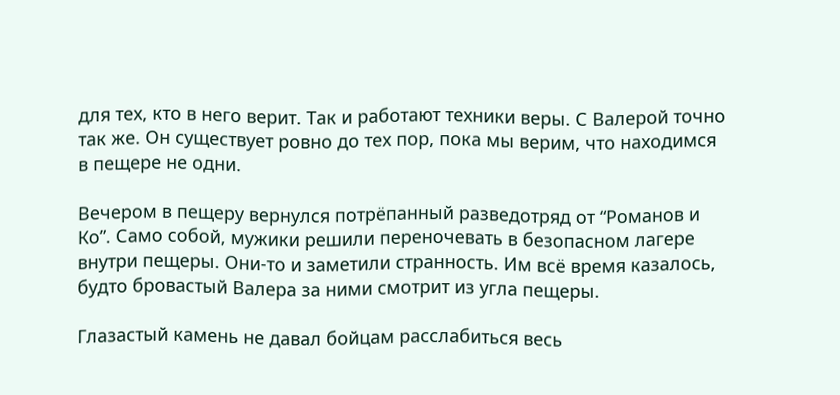для тех, кто в него верит. Так и работают техники веры. С Валерой точно так же. Он существует ровно до тех пор, пока мы верим, что находимся в пещере не одни.

Вечером в пещеру вернулся потрёпанный разведотряд от “Романов и Ко”. Само собой, мужики решили переночевать в безопасном лагере внутри пещеры. Они-то и заметили странность. Им всё время казалось, будто бровастый Валера за ними смотрит из угла пещеры.

Глазастый камень не давал бойцам расслабиться весь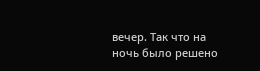вечер. Так что на ночь было решено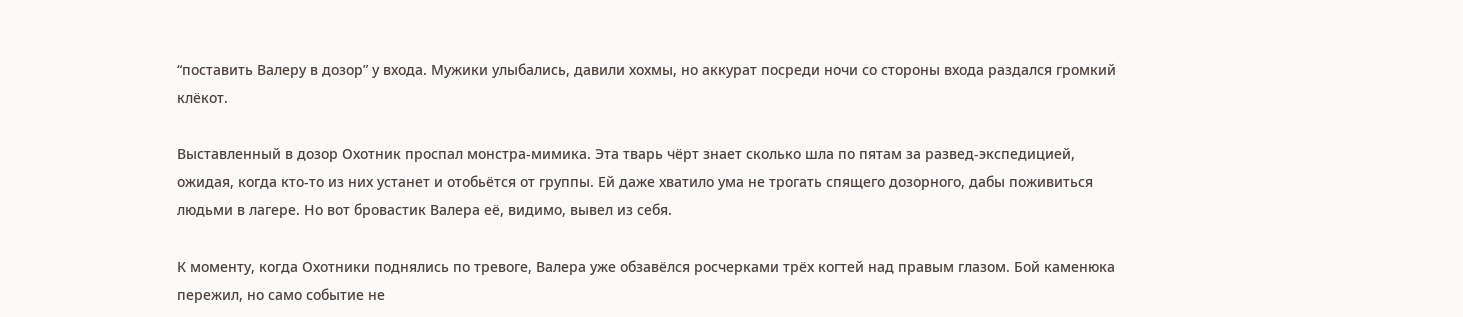“поставить Валеру в дозор” у входа. Мужики улыбались, давили хохмы, но аккурат посреди ночи со стороны входа раздался громкий клёкот.

Выставленный в дозор Охотник проспал монстра-мимика. Эта тварь чёрт знает сколько шла по пятам за развед-экспедицией, ожидая, когда кто-то из них устанет и отобьётся от группы. Ей даже хватило ума не трогать спящего дозорного, дабы поживиться людьми в лагере. Но вот бровастик Валера её, видимо, вывел из себя.

К моменту, когда Охотники поднялись по тревоге, Валера уже обзавёлся росчерками трёх когтей над правым глазом. Бой каменюка пережил, но само событие не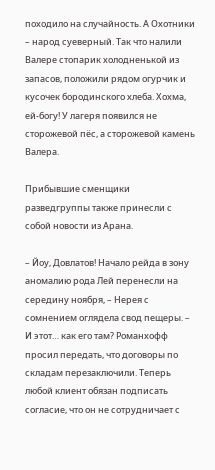походило на случайность. А Охотники – народ суеверный. Так что налили Валере стопарик холодненькой из запасов, положили рядом огурчик и кусочек бородинского хлеба. Хохма, ей-богу! У лагеря появился не сторожевой пёс, а сторожевой камень Валера.

Прибывшие сменщики разведгруппы также принесли с собой новости из Арана.

– Йоу, Довлатов! Начало рейда в зону аномалию рода Лей перенесли на середину ноября, – Нерея с сомнением оглядела свод пещеры. – И этот… как его там? Романхофф просил передать, что договоры по складам перезаключили. Теперь любой клиент обязан подписать согласие, что он не сотрудничает с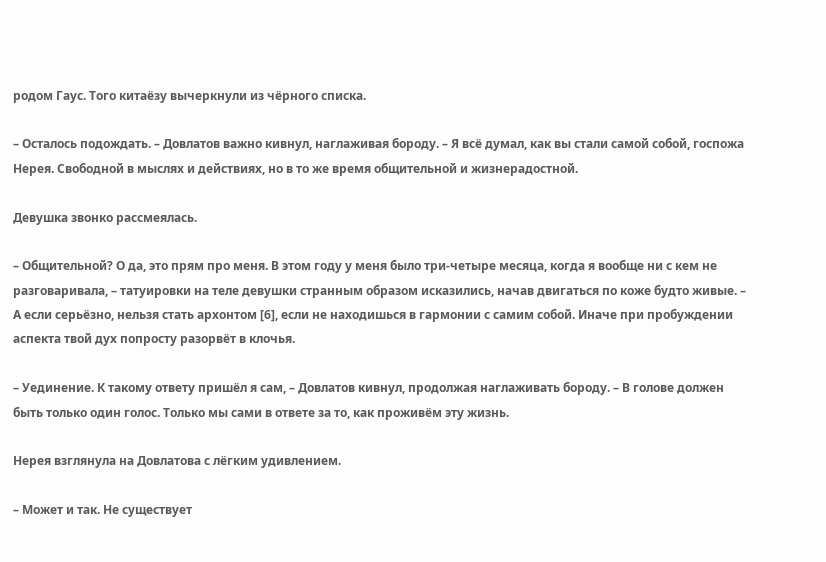родом Гаус. Того китаёзу вычеркнули из чёрного списка.

– Осталось подождать. – Довлатов важно кивнул, наглаживая бороду. – Я всё думал, как вы стали самой собой, госпожа Нерея. Свободной в мыслях и действиях, но в то же время общительной и жизнерадостной.

Девушка звонко рассмеялась.

– Общительной? О да, это прям про меня. В этом году у меня было три-четыре месяца, когда я вообще ни с кем не разговаривала, – татуировки на теле девушки странным образом исказились, начав двигаться по коже будто живые. – А если серьёзно, нельзя стать архонтом [6], если не находишься в гармонии с самим собой. Иначе при пробуждении аспекта твой дух попросту разорвёт в клочья.

– Уединение. К такому ответу пришёл я сам, – Довлатов кивнул, продолжая наглаживать бороду. – В голове должен быть только один голос. Только мы сами в ответе за то, как проживём эту жизнь.

Нерея взглянула на Довлатова с лёгким удивлением.

– Может и так. Не существует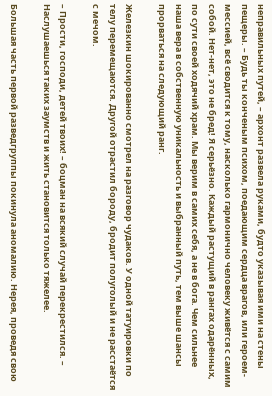неправильных путей, – архонт развела руками, будто указывая ими на стены пещеры. – Будь ты конченым психом, поедающим сердца врагов, или героем-мессией, всё сводится к тому, насколько гармонично человеку живётся с самим собой. Нет-нет, это не бред! Я серьёзно. Каждый растущий в рангах одарённых, по сути своей ходячий храм. Мы верим в самих себя, а не в бога. Чем сильнее наша вера в собственную уникальность и выбранный путь, тем выше шансы прорваться на следующий ранг.

Железкин шокированно смотрел на разговор чудаков. У одной татуировки по телу перемещаются. Другой отрастил бороду, бродит полуголый и не расстаётся с мечом.

– Прости, господи, детей твоих! – боцман на всякий случай перекрестился. – Наслушаешься таких заумств и жить становится только тяжелее.

Большая часть первой разведгруппы покинула аномалию. Нерея, проведя свою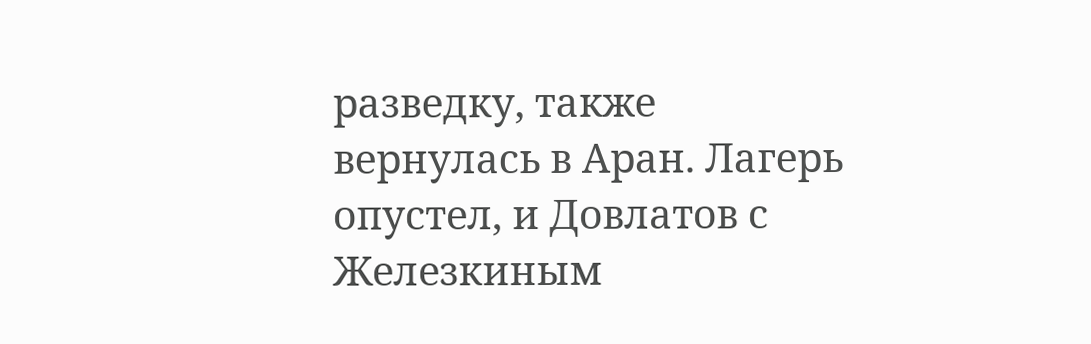разведку, также вернулась в Аран. Лагерь опустел, и Довлатов с Железкиным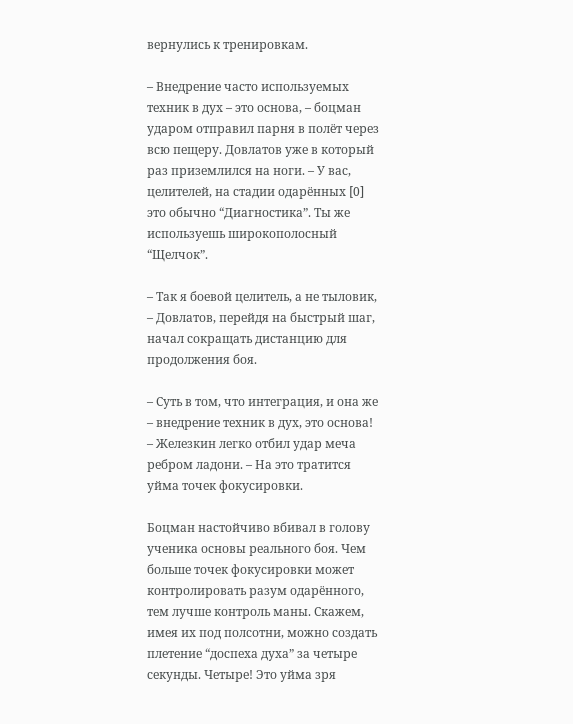вернулись к тренировкам.

– Внедрение часто используемых техник в дух – это основа, – боцман ударом отправил парня в полёт через всю пещеру. Довлатов уже в который раз приземлился на ноги. – У вас, целителей, на стадии одарённых [0] это обычно “Диагностика”. Ты же используешь широкополосный “Щелчок”.

– Так я боевой целитель, а не тыловик, – Довлатов, перейдя на быстрый шаг, начал сокращать дистанцию для продолжения боя.

– Суть в том, что интеграция, и она же – внедрение техник в дух, это основа! – Железкин легко отбил удар меча ребром ладони. – На это тратится уйма точек фокусировки.

Боцман настойчиво вбивал в голову ученика основы реального боя. Чем больше точек фокусировки может контролировать разум одарённого, тем лучше контроль маны. Скажем, имея их под полсотни, можно создать плетение “доспеха духа” за четыре секунды. Четыре! Это уйма зря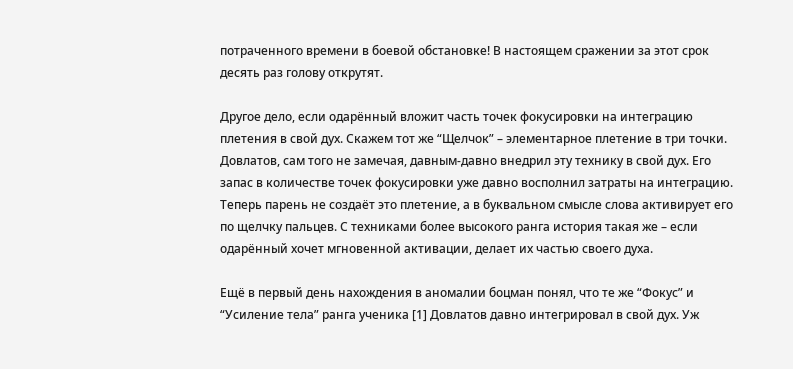потраченного времени в боевой обстановке! В настоящем сражении за этот срок десять раз голову открутят.

Другое дело, если одарённый вложит часть точек фокусировки на интеграцию плетения в свой дух. Скажем тот же “Щелчок” – элементарное плетение в три точки. Довлатов, сам того не замечая, давным-давно внедрил эту технику в свой дух. Его запас в количестве точек фокусировки уже давно восполнил затраты на интеграцию. Теперь парень не создаёт это плетение, а в буквальном смысле слова активирует его по щелчку пальцев. С техниками более высокого ранга история такая же – если одарённый хочет мгновенной активации, делает их частью своего духа.

Ещё в первый день нахождения в аномалии боцман понял, что те же “Фокус” и “Усиление тела” ранга ученика [1] Довлатов давно интегрировал в свой дух. Уж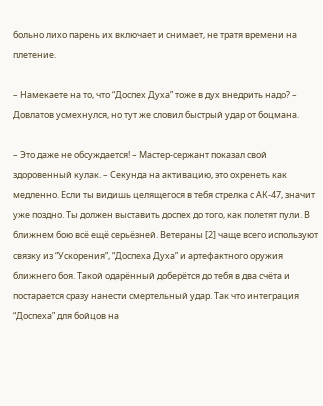больно лихо парень их включает и снимает, не тратя времени на плетение.

– Намекаете на то, что “Доспех Духа” тоже в дух внедрить надо? – Довлатов усмехнулся, но тут же словил быстрый удар от боцмана.

– Это даже не обсуждается! – Мастер-сержант показал свой здоровенный кулак. – Секунда на активацию, это охренеть как медленно. Если ты видишь целящегося в тебя стрелка с АК-47, значит уже поздно. Ты должен выставить доспех до того, как полетят пули. В ближнем бою всё ещё серьёзней. Ветераны [2] чаще всего используют связку из “Ускорения”, “Доспеха Духа” и артефактного оружия ближнего боя. Такой одарённый доберётся до тебя в два счёта и постарается сразу нанести смертельный удар. Так что интеграция “Доспеха” для бойцов на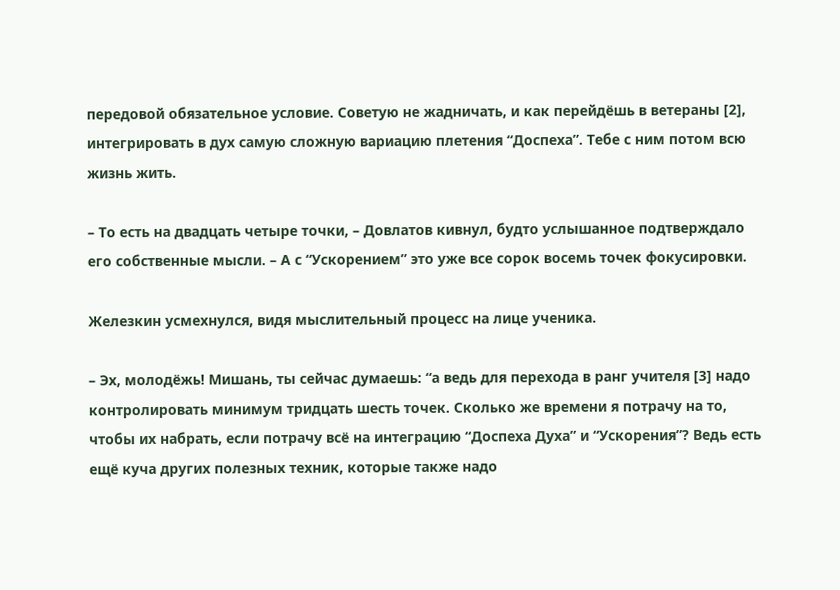передовой обязательное условие. Советую не жадничать, и как перейдёшь в ветераны [2], интегрировать в дух самую сложную вариацию плетения “Доспеха”. Тебе с ним потом всю жизнь жить.

– То есть на двадцать четыре точки, – Довлатов кивнул, будто услышанное подтверждало его собственные мысли. – А с “Ускорением” это уже все сорок восемь точек фокусировки.

Железкин усмехнулся, видя мыслительный процесс на лице ученика.

– Эх, молодёжь! Мишань, ты сейчас думаешь: “а ведь для перехода в ранг учителя [3] надо контролировать минимум тридцать шесть точек. Сколько же времени я потрачу на то, чтобы их набрать, если потрачу всё на интеграцию “Доспеха Духа” и “Ускорения”? Ведь есть ещё куча других полезных техник, которые также надо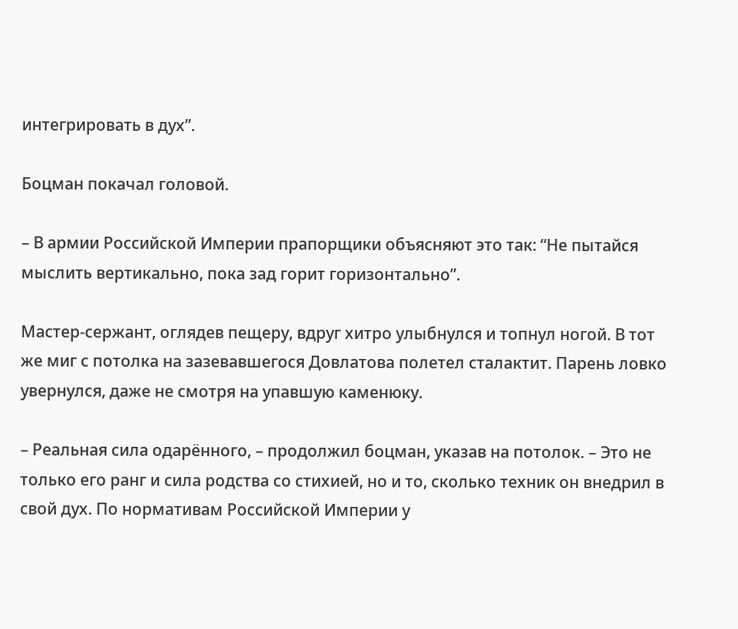интегрировать в дух”.

Боцман покачал головой.

– В армии Российской Империи прапорщики объясняют это так: “Не пытайся мыслить вертикально, пока зад горит горизонтально”.

Мастер-сержант, оглядев пещеру, вдруг хитро улыбнулся и топнул ногой. В тот же миг с потолка на зазевавшегося Довлатова полетел сталактит. Парень ловко увернулся, даже не смотря на упавшую каменюку.

– Реальная сила одарённого, – продолжил боцман, указав на потолок. – Это не только его ранг и сила родства со стихией, но и то, сколько техник он внедрил в свой дух. По нормативам Российской Империи у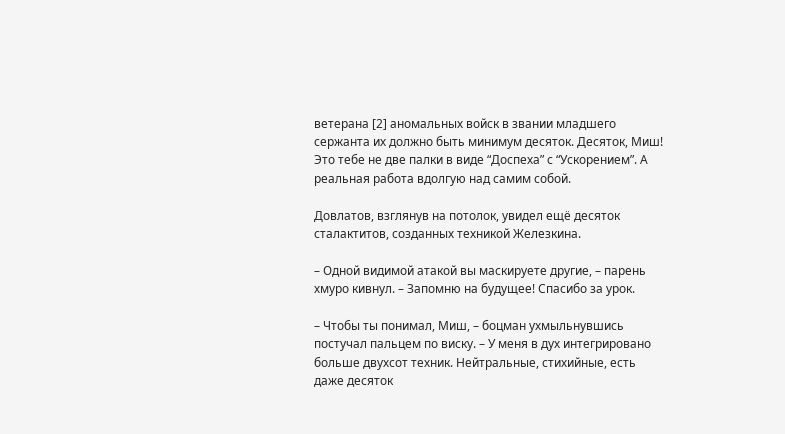ветерана [2] аномальных войск в звании младшего сержанта их должно быть минимум десяток. Десяток, Миш! Это тебе не две палки в виде “Доспеха” с “Ускорением”. А реальная работа вдолгую над самим собой.

Довлатов, взглянув на потолок, увидел ещё десяток сталактитов, созданных техникой Железкина.

– Одной видимой атакой вы маскируете другие, – парень хмуро кивнул. – Запомню на будущее! Спасибо за урок.

– Чтобы ты понимал, Миш, – боцман ухмыльнувшись постучал пальцем по виску. – У меня в дух интегрировано больше двухсот техник. Нейтральные, стихийные, есть даже десяток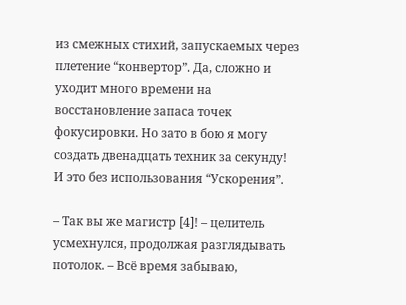из смежных стихий, запускаемых через плетение “конвертор”. Да, сложно и уходит много времени на восстановление запаса точек фокусировки. Но зато в бою я могу создать двенадцать техник за секунду! И это без использования “Ускорения”.

– Так вы же магистр [4]! – целитель усмехнулся, продолжая разглядывать потолок. – Всё время забываю,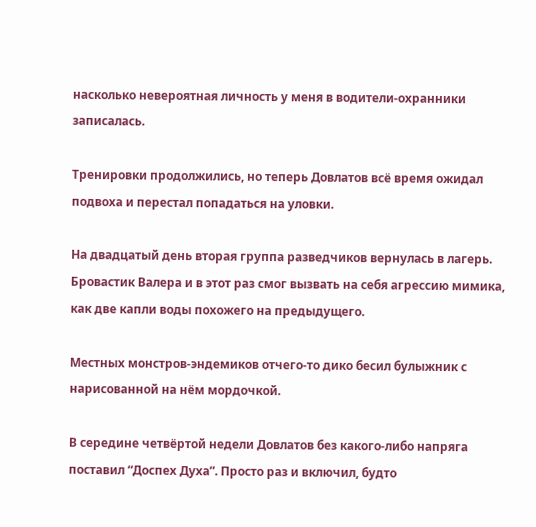насколько невероятная личность у меня в водители-охранники записалась.

Тренировки продолжились, но теперь Довлатов всё время ожидал подвоха и перестал попадаться на уловки.

На двадцатый день вторая группа разведчиков вернулась в лагерь. Бровастик Валера и в этот раз смог вызвать на себя агрессию мимика, как две капли воды похожего на предыдущего.

Местных монстров-эндемиков отчего-то дико бесил булыжник с нарисованной на нём мордочкой.

В середине четвёртой недели Довлатов без какого-либо напряга поставил “Доспех Духа”. Просто раз и включил, будто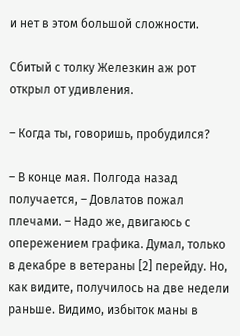и нет в этом большой сложности.

Сбитый с толку Железкин аж рот открыл от удивления.

– Когда ты, говоришь, пробудился?

– В конце мая. Полгода назад получается, – Довлатов пожал плечами. – Надо же, двигаюсь с опережением графика. Думал, только в декабре в ветераны [2] перейду. Но, как видите, получилось на две недели раньше. Видимо, избыток маны в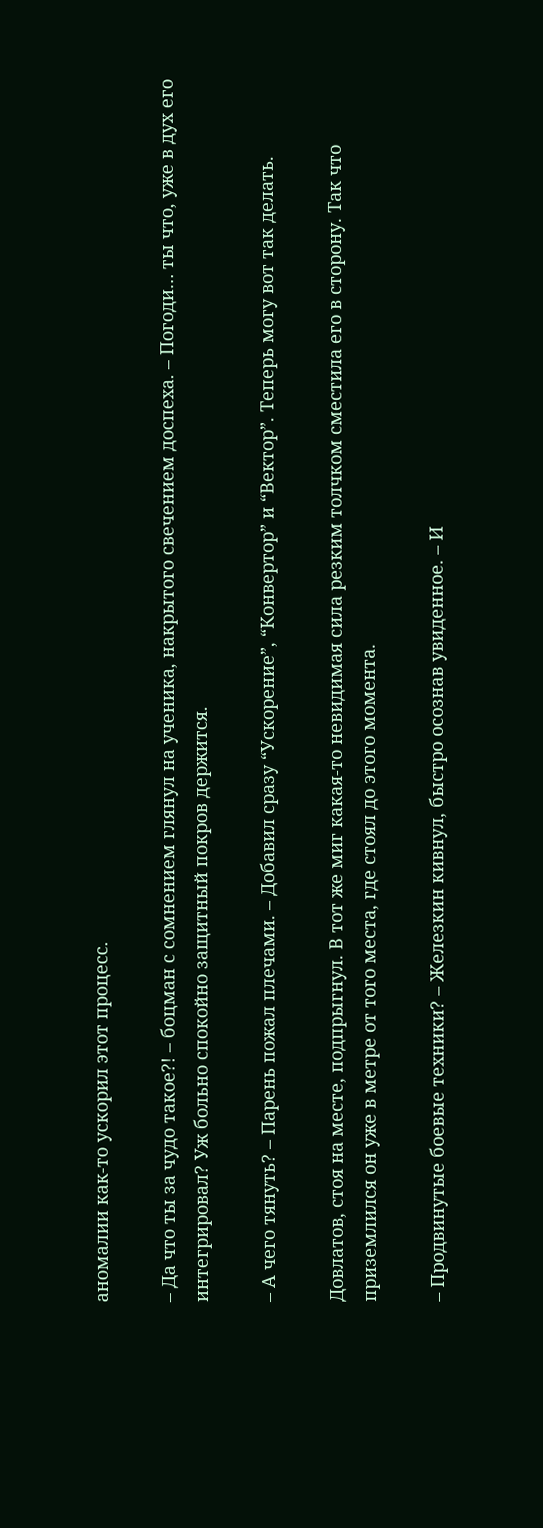аномалии как-то ускорил этот процесс.

– Да что ты за чудо такое?! – боцман с сомнением глянул на ученика, накрытого свечением доспеха. – Погоди… ты что, уже в дух его интегрировал? Уж больно спокойно защитный покров держится.

– А чего тянуть? – Парень пожал плечами. – Добавил сразу “Ускорение”, “Конвертор” и “Вектор”. Теперь могу вот так делать.

Довлатов, стоя на месте, подпрыгнул. В тот же миг какая-то невидимая сила резким толчком сместила его в сторону. Так что приземлился он уже в метре от того места, где стоял до этого момента.

– Продвинутые боевые техники? – Железкин кивнул, быстро осознав увиденное. – И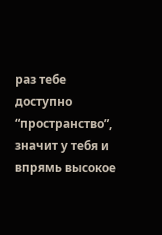раз тебе доступно “пространство”, значит у тебя и впрямь высокое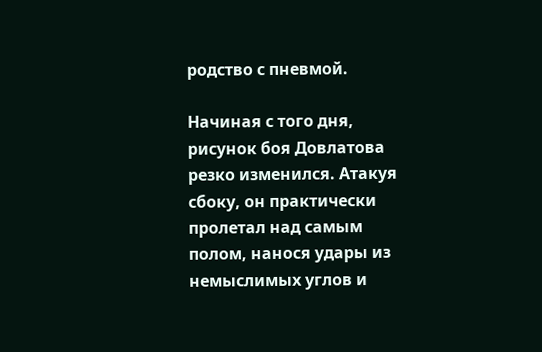родство с пневмой.

Начиная с того дня, рисунок боя Довлатова резко изменился. Атакуя сбоку, он практически пролетал над самым полом, нанося удары из немыслимых углов и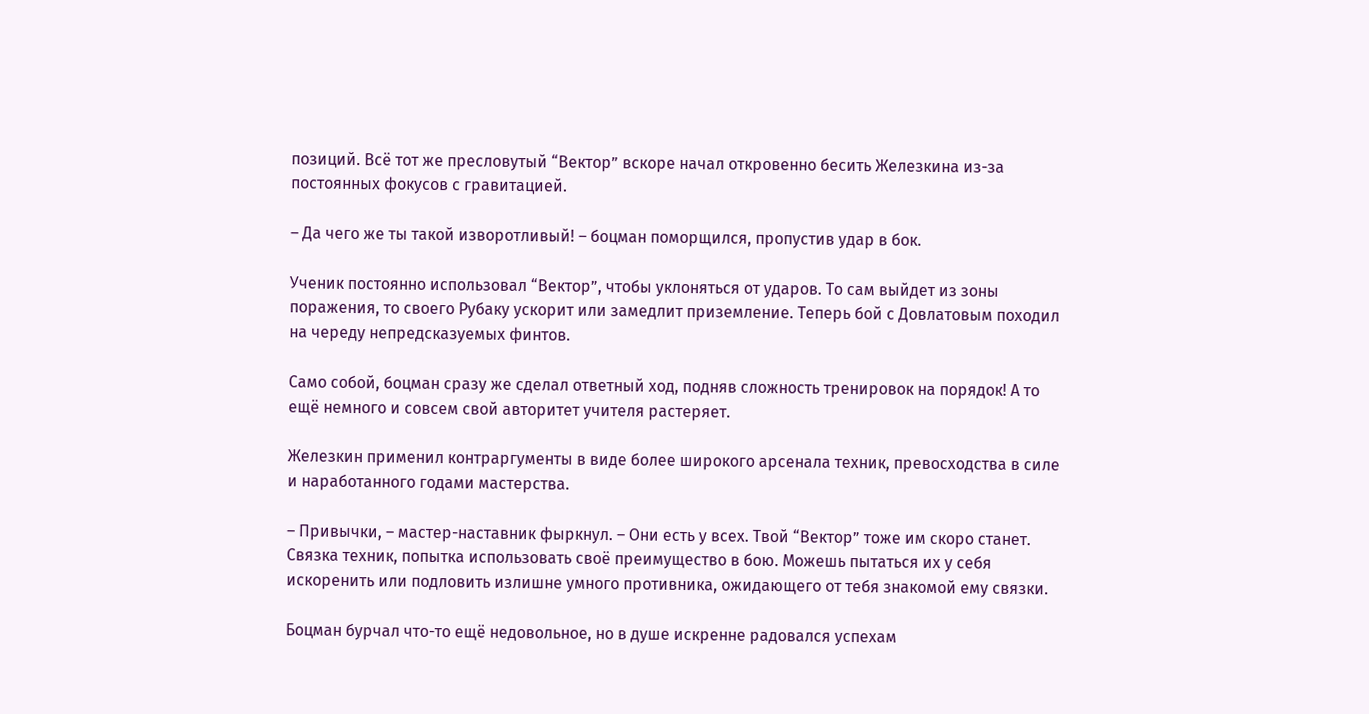позиций. Всё тот же пресловутый “Вектор” вскоре начал откровенно бесить Железкина из-за постоянных фокусов с гравитацией.

– Да чего же ты такой изворотливый! – боцман поморщился, пропустив удар в бок.

Ученик постоянно использовал “Вектор”, чтобы уклоняться от ударов. То сам выйдет из зоны поражения, то своего Рубаку ускорит или замедлит приземление. Теперь бой с Довлатовым походил на череду непредсказуемых финтов.

Само собой, боцман сразу же сделал ответный ход, подняв сложность тренировок на порядок! А то ещё немного и совсем свой авторитет учителя растеряет.

Железкин применил контраргументы в виде более широкого арсенала техник, превосходства в силе и наработанного годами мастерства.

– Привычки, – мастер-наставник фыркнул. – Они есть у всех. Твой “Вектор” тоже им скоро станет. Связка техник, попытка использовать своё преимущество в бою. Можешь пытаться их у себя искоренить или подловить излишне умного противника, ожидающего от тебя знакомой ему связки.

Боцман бурчал что-то ещё недовольное, но в душе искренне радовался успехам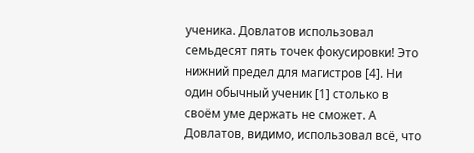ученика. Довлатов использовал семьдесят пять точек фокусировки! Это нижний предел для магистров [4]. Ни один обычный ученик [1] столько в своём уме держать не сможет. А Довлатов, видимо, использовал всё, что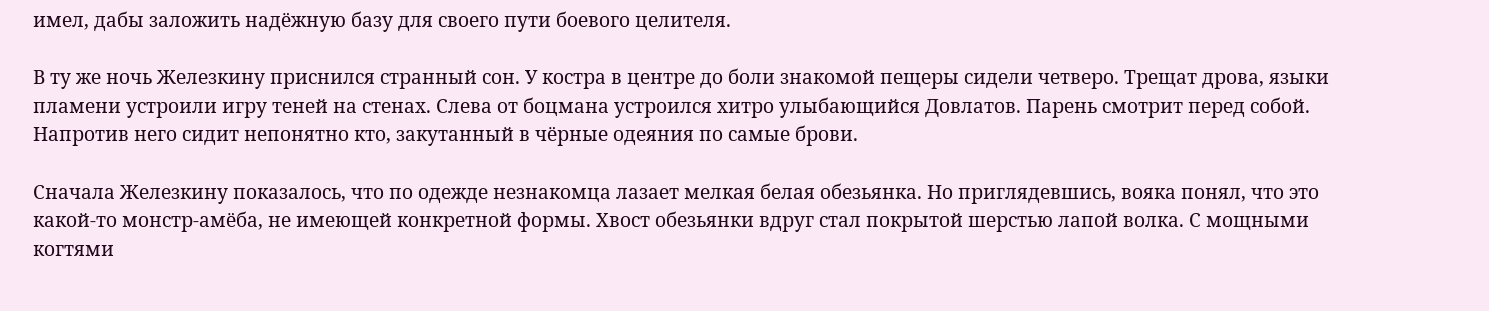имел, дабы заложить надёжную базу для своего пути боевого целителя.

В ту же ночь Железкину приснился странный сон. У костра в центре до боли знакомой пещеры сидели четверо. Трещат дрова, языки пламени устроили игру теней на стенах. Слева от боцмана устроился хитро улыбающийся Довлатов. Парень смотрит перед собой. Напротив него сидит непонятно кто, закутанный в чёрные одеяния по самые брови.

Сначала Железкину показалось, что по одежде незнакомца лазает мелкая белая обезьянка. Но приглядевшись, вояка понял, что это какой-то монстр-амёба, не имеющей конкретной формы. Хвост обезьянки вдруг стал покрытой шерстью лапой волка. С мощными когтями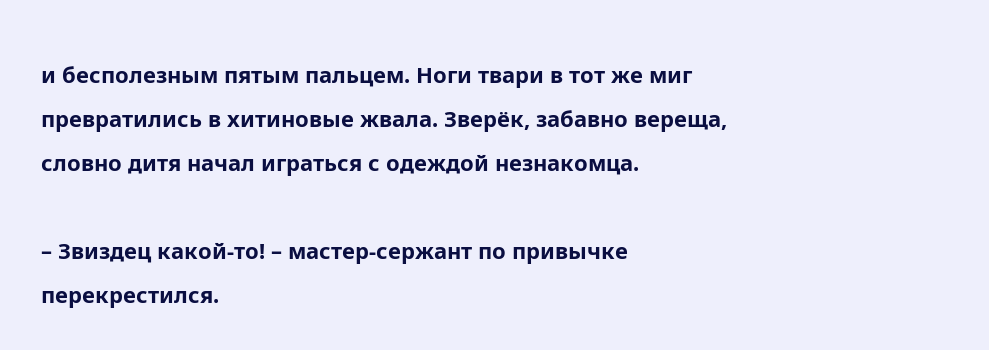и бесполезным пятым пальцем. Ноги твари в тот же миг превратились в хитиновые жвала. Зверёк, забавно вереща, словно дитя начал играться с одеждой незнакомца.

– Звиздец какой-то! – мастер-сержант по привычке перекрестился.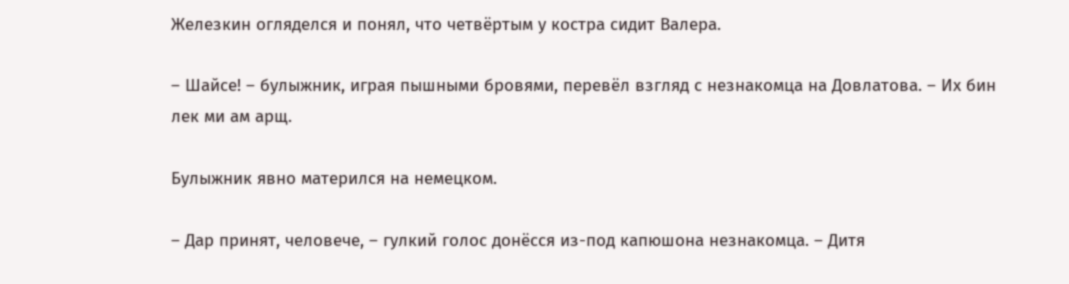Железкин огляделся и понял, что четвёртым у костра сидит Валера.

– Шайсе! – булыжник, играя пышными бровями, перевёл взгляд с незнакомца на Довлатова. – Их бин лек ми ам арщ.

Булыжник явно матерился на немецком.

– Дар принят, человече, – гулкий голос донёсся из-под капюшона незнакомца. – Дитя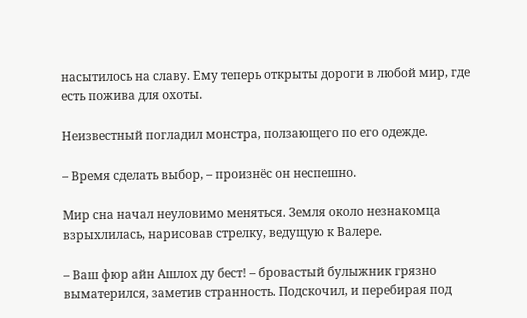насытилось на славу. Ему теперь открыты дороги в любой мир, где есть пожива для охоты.

Неизвестный погладил монстра, ползающего по его одежде.

– Время сделать выбор, – произнёс он неспешно.

Мир сна начал неуловимо меняться. Земля около незнакомца взрыхлилась, нарисовав стрелку, ведущую к Валере.

– Ваш фюр айн Ашлох ду бест! – бровастый булыжник грязно выматерился, заметив странность. Подскочил, и перебирая под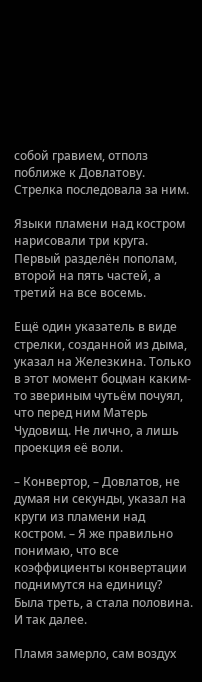собой гравием, отполз поближе к Довлатову. Стрелка последовала за ним.

Языки пламени над костром нарисовали три круга. Первый разделён пополам, второй на пять частей, а третий на все восемь.

Ещё один указатель в виде стрелки, созданной из дыма, указал на Железкина. Только в этот момент боцман каким-то звериным чутьём почуял, что перед ним Матерь Чудовищ. Не лично, а лишь проекция её воли.

– Конвертор, – Довлатов, не думая ни секунды, указал на круги из пламени над костром. – Я же правильно понимаю, что все коэффициенты конвертации поднимутся на единицу? Была треть, а стала половина. И так далее.

Пламя замерло, сам воздух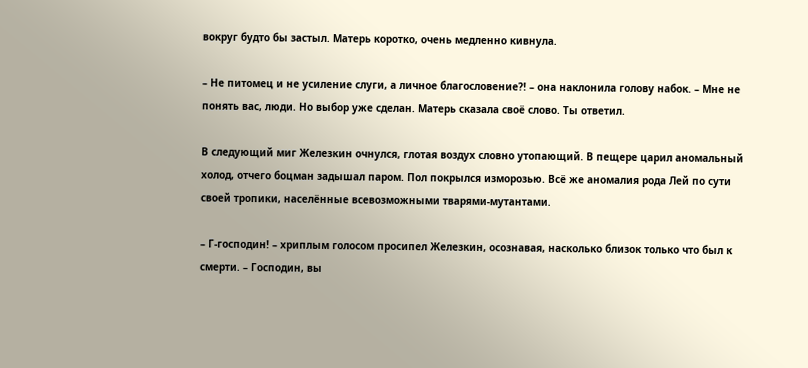вокруг будто бы застыл. Матерь коротко, очень медленно кивнула.

– Не питомец и не усиление слуги, а личное благословение?! – она наклонила голову набок. – Мне не понять вас, люди. Но выбор уже сделан. Матерь сказала своё слово. Ты ответил.

В следующий миг Железкин очнулся, глотая воздух словно утопающий. В пещере царил аномальный холод, отчего боцман задышал паром. Пол покрылся изморозью. Всё же аномалия рода Лей по сути своей тропики, населённые всевозможными тварями-мутантами.

– Г-господин! – хриплым голосом просипел Железкин, осознавая, насколько близок только что был к смерти. – Господин, вы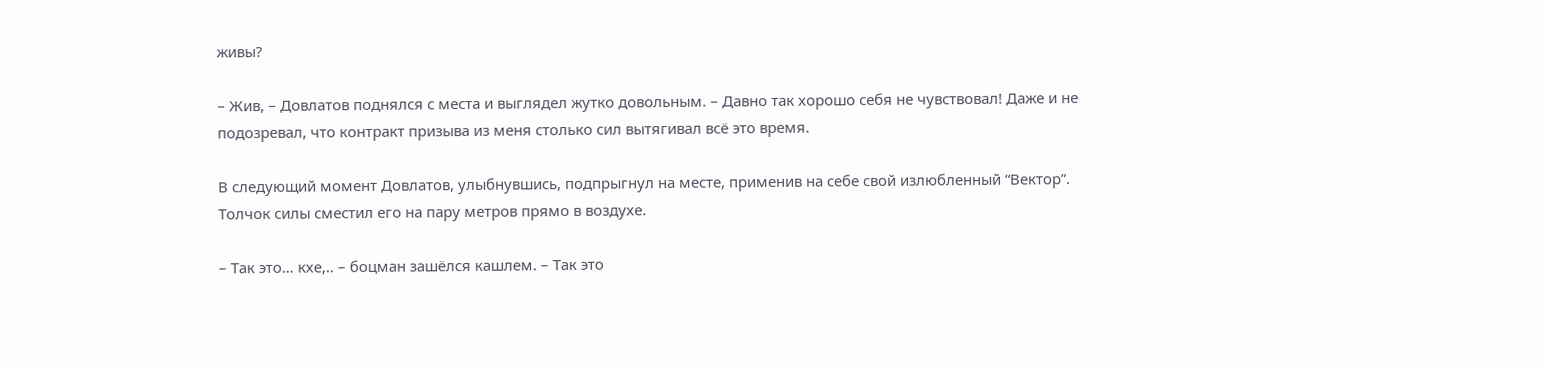живы?

– Жив, – Довлатов поднялся с места и выглядел жутко довольным. – Давно так хорошо себя не чувствовал! Даже и не подозревал, что контракт призыва из меня столько сил вытягивал всё это время.

В следующий момент Довлатов, улыбнувшись, подпрыгнул на месте, применив на себе свой излюбленный “Вектор”. Толчок силы сместил его на пару метров прямо в воздухе.

– Так это… кхе,.. – боцман зашёлся кашлем. – Так это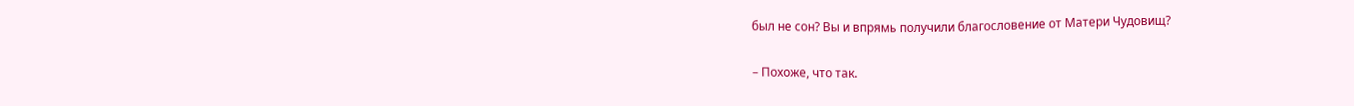был не сон? Вы и впрямь получили благословение от Матери Чудовищ?

– Похоже, что так.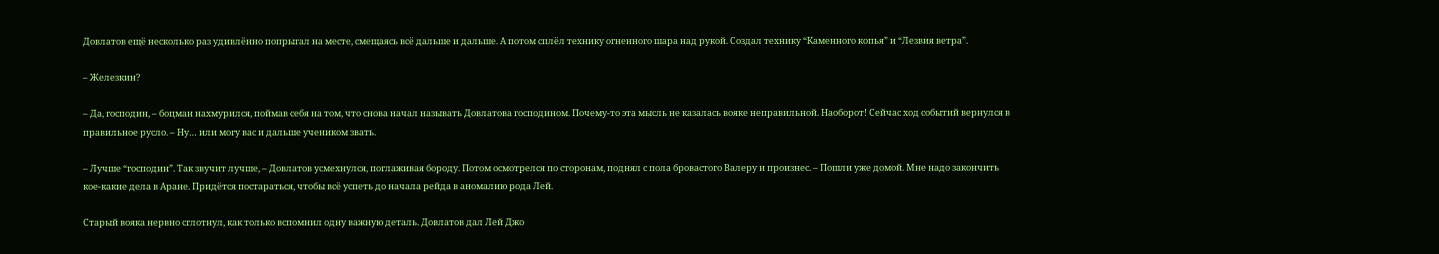Довлатов ещё несколько раз удивлённо попрыгал на месте, смещаясь всё дальше и дальше. А потом сплёл технику огненного шара над рукой. Создал технику “Каменного копья” и “Лезвия ветра”.

– Железкин?

– Да, господин, – боцман нахмурился, поймав себя на том, что снова начал называть Довлатова господином. Почему-то эта мысль не казалась вояке неправильной. Наоборот! Сейчас ход событий вернулся в правильное русло. – Ну… или могу вас и дальше учеником звать.

– Лучше “господин”. Так звучит лучше, – Довлатов усмехнулся, поглаживая бороду. Потом осмотрелся по сторонам, поднял с пола бровастого Валеру и произнес. – Пошли уже домой. Мне надо закончить кое-какие дела в Аране. Придётся постараться, чтобы всё успеть до начала рейда в аномалию рода Лей.

Старый вояка нервно сглотнул, как только вспомнил одну важную деталь. Довлатов дал Лей Джо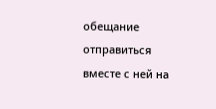обещание отправиться вместе с ней на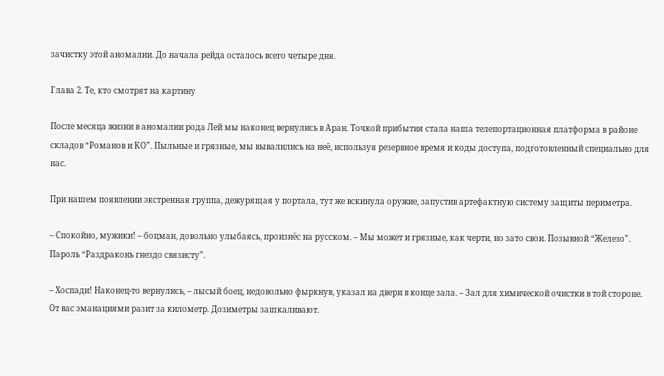зачистку этой аномалии. До начала рейда осталось всего четыре дня.

Глава 2. Те, кто смотрят на картину

После месяца жизни в аномалии рода Лей мы наконец вернулись в Аран. Точкой прибытия стала наша телепортационная платформа в районе складов “Романов и КО”. Пыльные и грязные, мы вывалились на неё, используя резервное время и коды доступа, подготовленный специально для нас.

При нашем появлении экстренная группа, дежурящая у портала, тут же вскинула оружие, запустив артефактную систему защиты периметра.

– Спокойно, мужики! – боцман, довольно улыбаясь, произнёс на русском. – Мы может и грязные, как черти, но зато свои. Позывной “Железо”. Пароль “Раздраконь гнездо связисту”.

– Хоспади! Наконец-то вернулись, – лысый боец, недовольно фыркнув, указал на двери в конце зала. – Зал для химической очистки в той стороне. От вас эманациями разит за километр. Дозиметры зашкаливают.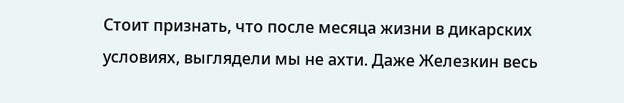Стоит признать, что после месяца жизни в дикарских условиях, выглядели мы не ахти. Даже Железкин весь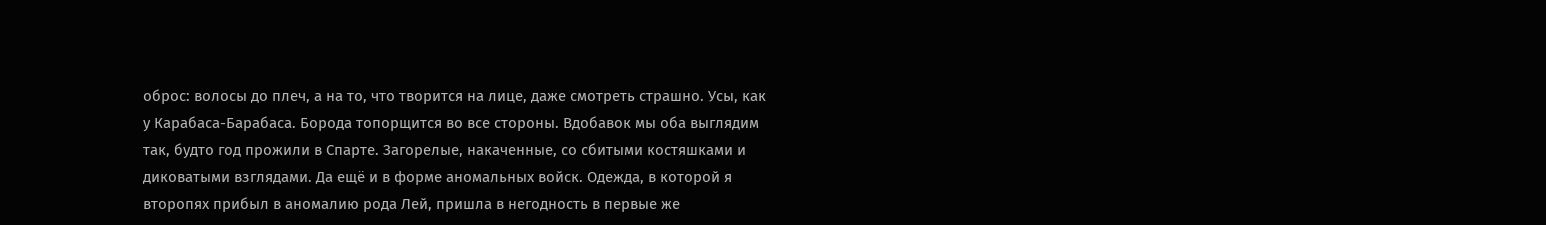оброс: волосы до плеч, а на то, что творится на лице, даже смотреть страшно. Усы, как у Карабаса-Барабаса. Борода топорщится во все стороны. Вдобавок мы оба выглядим так, будто год прожили в Спарте. Загорелые, накаченные, со сбитыми костяшками и диковатыми взглядами. Да ещё и в форме аномальных войск. Одежда, в которой я второпях прибыл в аномалию рода Лей, пришла в негодность в первые же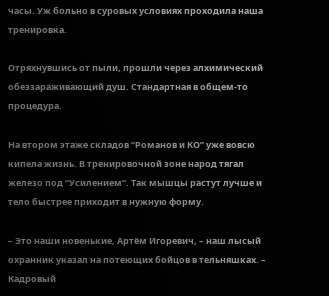часы. Уж больно в суровых условиях проходила наша тренировка.

Отряхнувшись от пыли, прошли через алхимический обеззараживающий душ. Стандартная в общем-то процедура.

На втором этаже складов “Романов и КО” уже вовсю кипела жизнь. В тренировочной зоне народ тягал железо под “Усилением”. Так мышцы растут лучше и тело быстрее приходит в нужную форму.

– Это наши новенькие, Артём Игоревич, – наш лысый охранник указал на потеющих бойцов в тельняшках. – Кадровый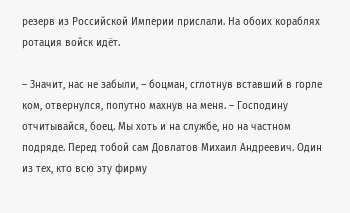резерв из Российской Империи прислали. На обоих кораблях ротация войск идёт.

– Значит, нас не забыли, – боцман, сглотнув вставший в горле ком, отвернулся, попутно махнув на меня. – Господину отчитывайся, боец. Мы хоть и на службе, но на частном подряде. Перед тобой сам Довлатов Михаил Андреевич. Один из тех, кто всю эту фирму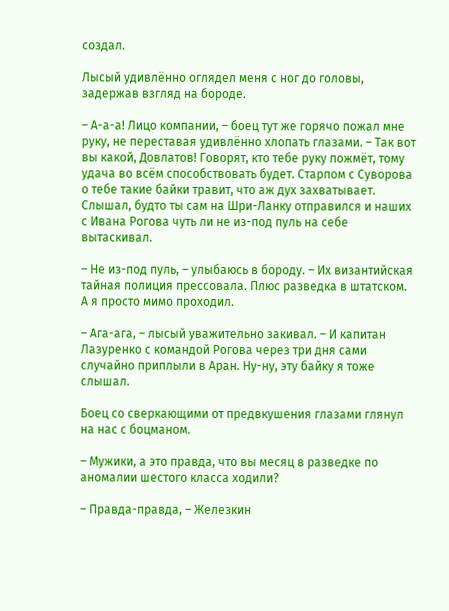создал.

Лысый удивлённо оглядел меня с ног до головы, задержав взгляд на бороде.

– А-а-а! Лицо компании, – боец тут же горячо пожал мне руку, не переставая удивлённо хлопать глазами. – Так вот вы какой, Довлатов! Говорят, кто тебе руку пожмёт, тому удача во всём способствовать будет. Старпом с Суворова о тебе такие байки травит, что аж дух захватывает. Слышал, будто ты сам на Шри-Ланку отправился и наших с Ивана Рогова чуть ли не из-под пуль на себе вытаскивал.

– Не из-под пуль, – улыбаюсь в бороду. – Их византийская тайная полиция прессовала. Плюс разведка в штатском. А я просто мимо проходил.

– Ага-ага, – лысый уважительно закивал. – И капитан Лазуренко с командой Рогова через три дня сами случайно приплыли в Аран. Ну-ну, эту байку я тоже слышал.

Боец со сверкающими от предвкушения глазами глянул на нас с боцманом.

– Мужики, а это правда, что вы месяц в разведке по аномалии шестого класса ходили?

– Правда-правда, – Железкин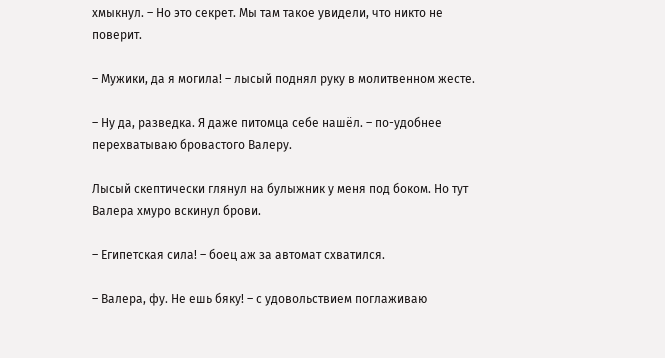хмыкнул. – Но это секрет. Мы там такое увидели, что никто не поверит.

– Мужики, да я могила! – лысый поднял руку в молитвенном жесте.

– Ну да, разведка. Я даже питомца себе нашёл. – по-удобнее перехватываю бровастого Валеру.

Лысый скептически глянул на булыжник у меня под боком. Но тут Валера хмуро вскинул брови.

– Египетская сила! – боец аж за автомат схватился.

– Валера, фу. Не ешь бяку! – с удовольствием поглаживаю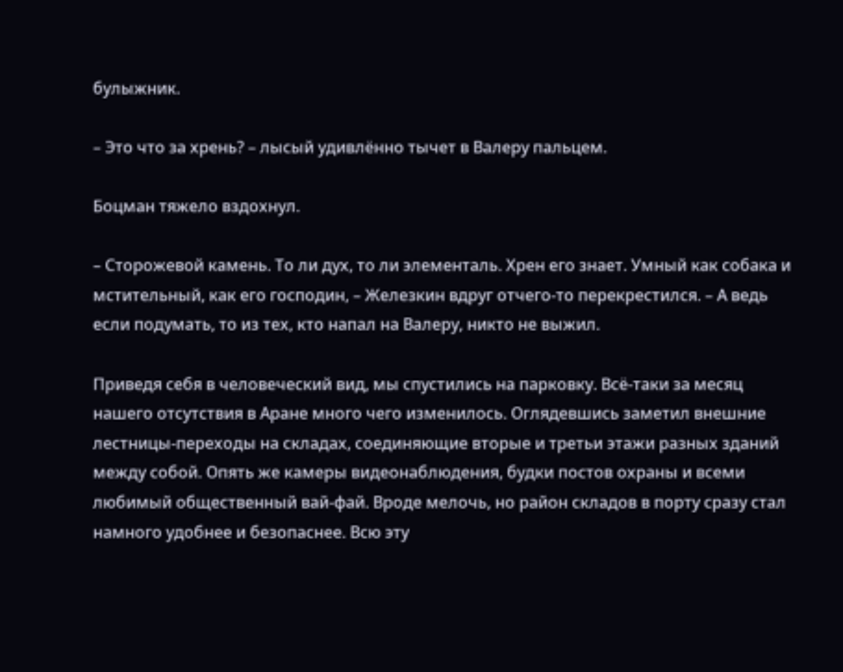булыжник.

– Это что за хрень? – лысый удивлённо тычет в Валеру пальцем.

Боцман тяжело вздохнул.

– Сторожевой камень. То ли дух, то ли элементаль. Хрен его знает. Умный как собака и мстительный, как его господин, – Железкин вдруг отчего-то перекрестился. – А ведь если подумать, то из тех, кто напал на Валеру, никто не выжил.

Приведя себя в человеческий вид, мы спустились на парковку. Всё-таки за месяц нашего отсутствия в Аране много чего изменилось. Оглядевшись заметил внешние лестницы-переходы на складах, соединяющие вторые и третьи этажи разных зданий между собой. Опять же камеры видеонаблюдения, будки постов охраны и всеми любимый общественный вай-фай. Вроде мелочь, но район складов в порту сразу стал намного удобнее и безопаснее. Всю эту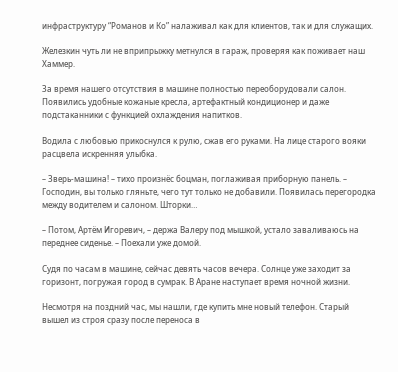инфраструктуру “Романов и Ко” налаживал как для клиентов, так и для служащих.

Железкин чуть ли не вприпрыжку метнулся в гараж, проверяя как поживает наш Хаммер.

За время нашего отсутствия в машине полностью переоборудовали салон. Появились удобные кожаные кресла, артефактный кондиционер и даже подстаканники с функцией охлаждения напитков.

Водила с любовью прикоснулся к рулю, сжав его руками. На лице старого вояки расцвела искренняя улыбка.

– Зверь-машина! – тихо произнёс боцман, поглаживая приборную панель. – Господин, вы только гляньте, чего тут только не добавили. Появилась перегородка между водителем и салоном. Шторки…

– Потом, Артём Игоревич, – держа Валеру под мышкой, устало заваливаюсь на переднее сиденье. – Поехали уже домой.

Судя по часам в машине, сейчас девять часов вечера. Солнце уже заходит за горизонт, погружая город в сумрак. В Аране наступает время ночной жизни.

Несмотря на поздний час, мы нашли, где купить мне новый телефон. Старый вышел из строя сразу после переноса в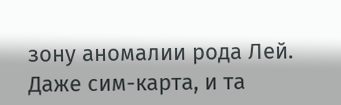зону аномалии рода Лей. Даже сим-карта, и та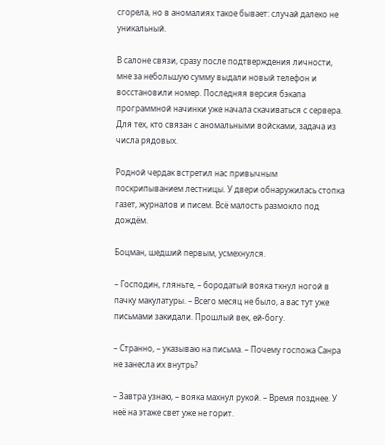сгорела, но в аномалиях такое бывает: случай далеко не уникальный.

В салоне связи, сразу после подтверждения личности, мне за небольшую сумму выдали новый телефон и восстановили номер. Последняя версия бэкапа программной начинки уже начала скачиваться с сервера. Для тех, кто связан с аномальными войсками, задача из числа рядовых.

Родной чердак встретил нас привычным поскрипыванием лестницы. У двери обнаружилась стопка газет, журналов и писем. Всё малость размокло под дождём.

Боцман, шедший первым, усмехнулся.

– Господин, гляньте, – бородатый вояка ткнул ногой в пачку макулатуры. – Всего месяц не было, а вас тут уже письмами закидали. Прошлый век, ей-богу.

– Странно, – указываю на письма. – Почему госпожа Санра не занесла их внутрь?

– Завтра узнаю, – вояка махнул рукой. – Время позднее. У неё на этаже свет уже не горит.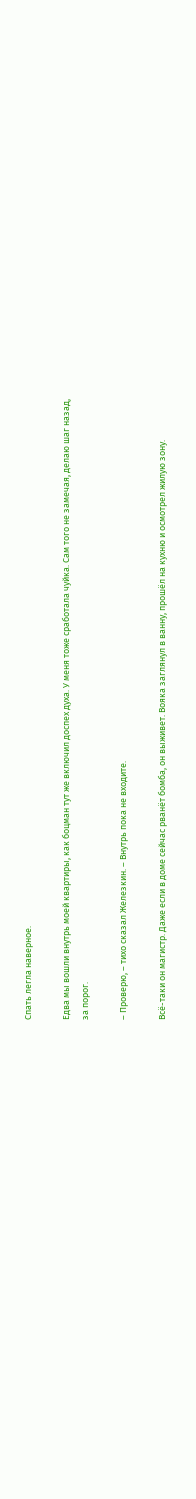Спать легла наверное.

Едва мы вошли внутрь моей квартиры, как боцман тут же включил доспех духа. У меня тоже сработала чуйка. Сам того не замечая, делаю шаг назад, за порог.

– Проверю, – тихо сказал Железкин. – Внутрь пока не входите.

Всё-таки он магистр. Даже если в доме сейчас рванёт бомба, он выживет. Вояка заглянул в ванну, прошёл на кухню и осмотрел жилую зону.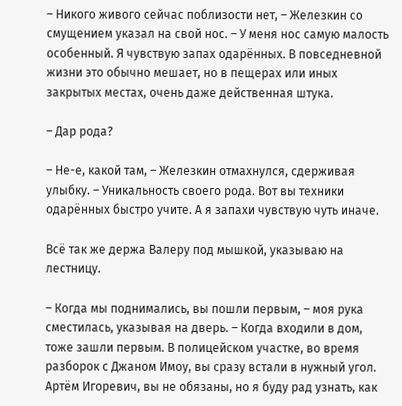– Никого живого сейчас поблизости нет, – Железкин со смущением указал на свой нос. – У меня нос самую малость особенный. Я чувствую запах одарённых. В повседневной жизни это обычно мешает, но в пещерах или иных закрытых местах, очень даже действенная штука.

– Дар рода?

– Не-е, какой там, – Железкин отмахнулся, сдерживая улыбку. – Уникальность своего рода. Вот вы техники одарённых быстро учите. А я запахи чувствую чуть иначе.

Всё так же держа Валеру под мышкой, указываю на лестницу.

– Когда мы поднимались, вы пошли первым, – моя рука сместилась, указывая на дверь. – Когда входили в дом, тоже зашли первым. В полицейском участке, во время разборок с Джаном Имоу, вы сразу встали в нужный угол. Артём Игоревич, вы не обязаны, но я буду рад узнать, как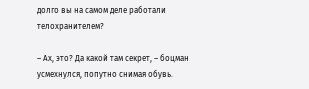долго вы на самом деле работали телохранителем?

– Ах, это? Да какой там секрет, – боцман усмехнулся, попутно снимая обувь.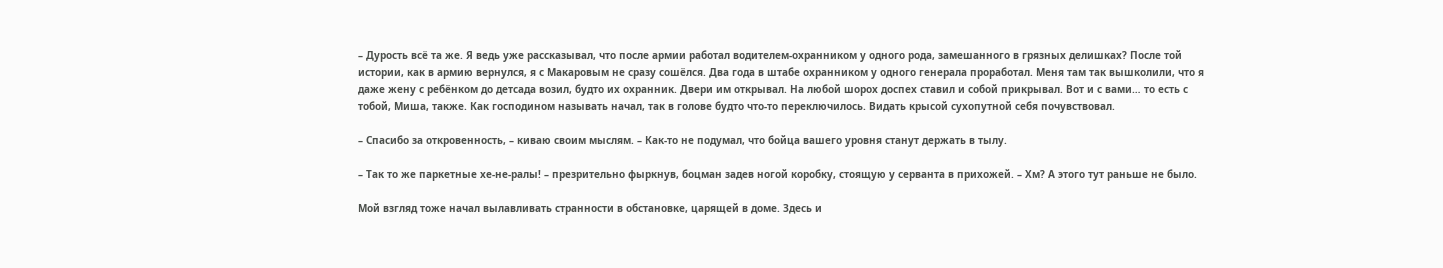– Дурость всё та же. Я ведь уже рассказывал, что после армии работал водителем-охранником у одного рода, замешанного в грязных делишках? После той истории, как в армию вернулся, я с Макаровым не сразу сошёлся. Два года в штабе охранником у одного генерала проработал. Меня там так вышколили, что я даже жену с ребёнком до детсада возил, будто их охранник. Двери им открывал. На любой шорох доспех ставил и собой прикрывал. Вот и с вами… то есть с тобой, Миша, также. Как господином называть начал, так в голове будто что-то переключилось. Видать крысой сухопутной себя почувствовал.

– Спасибо за откровенность, – киваю своим мыслям. – Как-то не подумал, что бойца вашего уровня станут держать в тылу.

– Так то же паркетные хе-не-ралы! – презрительно фыркнув, боцман задев ногой коробку, стоящую у серванта в прихожей. – Хм? А этого тут раньше не было.

Мой взгляд тоже начал вылавливать странности в обстановке, царящей в доме. Здесь и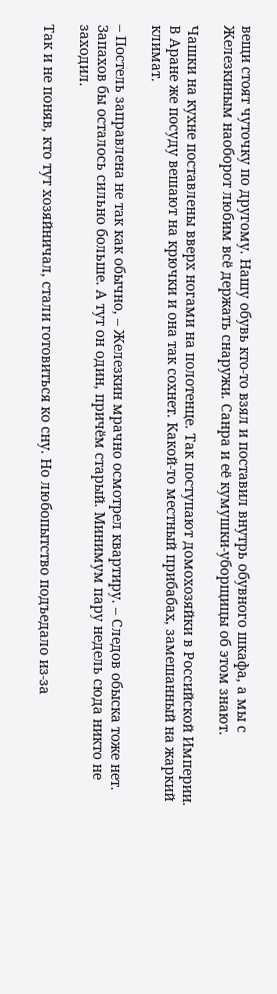вещи стоят чуточку по другому. Нашу обувь кто-то взял и поставил внутрь обувного шкафа, а мы с Железкиным наоборот любим всё держать снаружи. Санра и её кумушки-уборщицы об этом знают.

Чашки на кухне поставлены вверх ногами на полотенце. Так поступают домохозяйки в Российской Империи. В Аране же посуду вешают на крючки и она так сохнет. Какой-то местный прибабах, замешанный на жаркий климат.

– Постель заправлена не так как обычно, – Железкин мрачно осмотрел квартиру. – Следов обыска тоже нет. Запахов бы осталось сильно больше. А тут он один, причём старый. Минимум пару недель сюда никто не заходил.

Так и не поняв, кто тут хозяйничал, стали готовиться ко сну. Но любопытство подъедало из-за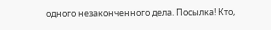одного незаконченного дела. Посылка! Кто,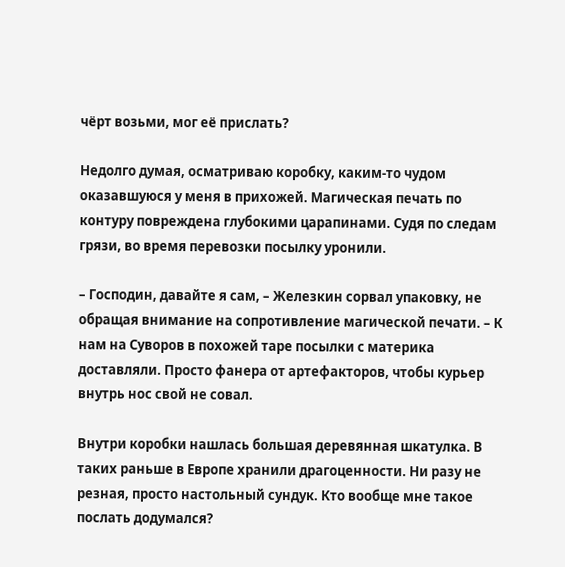чёрт возьми, мог её прислать?

Недолго думая, осматриваю коробку, каким-то чудом оказавшуюся у меня в прихожей. Магическая печать по контуру повреждена глубокими царапинами. Судя по следам грязи, во время перевозки посылку уронили.

– Господин, давайте я сам, – Железкин сорвал упаковку, не обращая внимание на сопротивление магической печати. – К нам на Суворов в похожей таре посылки с материка доставляли. Просто фанера от артефакторов, чтобы курьер внутрь нос свой не совал.

Внутри коробки нашлась большая деревянная шкатулка. В таких раньше в Европе хранили драгоценности. Ни разу не резная, просто настольный сундук. Кто вообще мне такое послать додумался?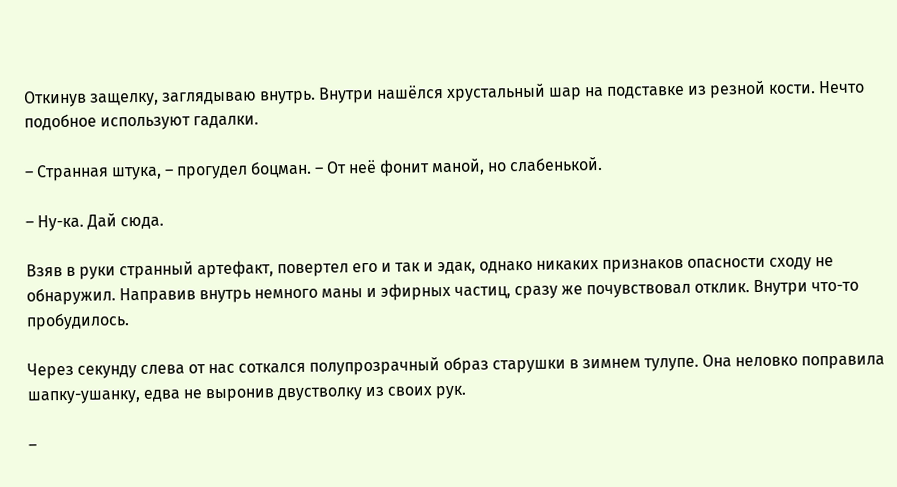Откинув защелку, заглядываю внутрь. Внутри нашёлся хрустальный шар на подставке из резной кости. Нечто подобное используют гадалки.

– Странная штука, – прогудел боцман. – От неё фонит маной, но слабенькой.

– Ну-ка. Дай сюда.

Взяв в руки странный артефакт, повертел его и так и эдак, однако никаких признаков опасности сходу не обнаружил. Направив внутрь немного маны и эфирных частиц, сразу же почувствовал отклик. Внутри что-то пробудилось.

Через секунду слева от нас соткался полупрозрачный образ старушки в зимнем тулупе. Она неловко поправила шапку-ушанку, едва не выронив двустволку из своих рук.

–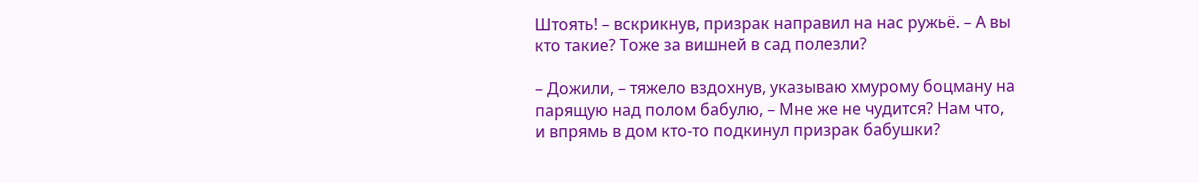Штоять! – вскрикнув, призрак направил на нас ружьё. – А вы кто такие? Тоже за вишней в сад полезли?

– Дожили, – тяжело вздохнув, указываю хмурому боцману на парящую над полом бабулю, – Мне же не чудится? Нам что, и впрямь в дом кто-то подкинул призрак бабушки?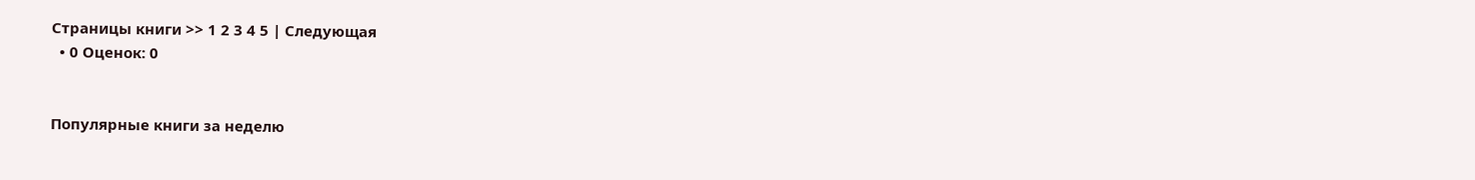Страницы книги >> 1 2 3 4 5 | Следующая
  • 0 Оценок: 0


Популярные книги за неделю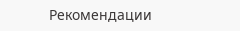Рекомендации